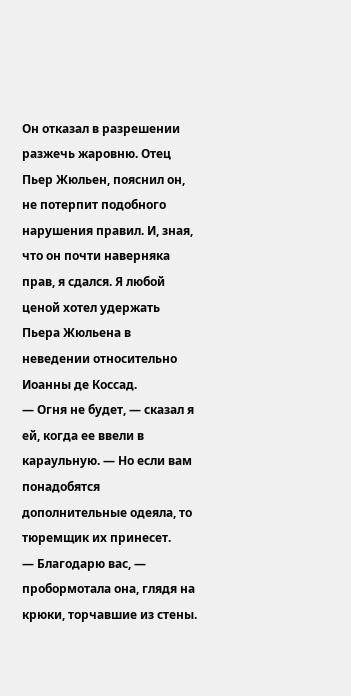Он отказал в разрешении разжечь жаровню. Отец Пьер Жюльен, пояснил он, не потерпит подобного нарушения правил. И, зная, что он почти наверняка прав, я сдался. Я любой ценой хотел удержать Пьера Жюльена в неведении относительно Иоанны де Коссад.
— Огня не будет, — сказал я ей, когда ее ввели в караульную. — Но если вам понадобятся дополнительные одеяла, то тюремщик их принесет.
— Благодарю вас, — пробормотала она, глядя на крюки, торчавшие из стены.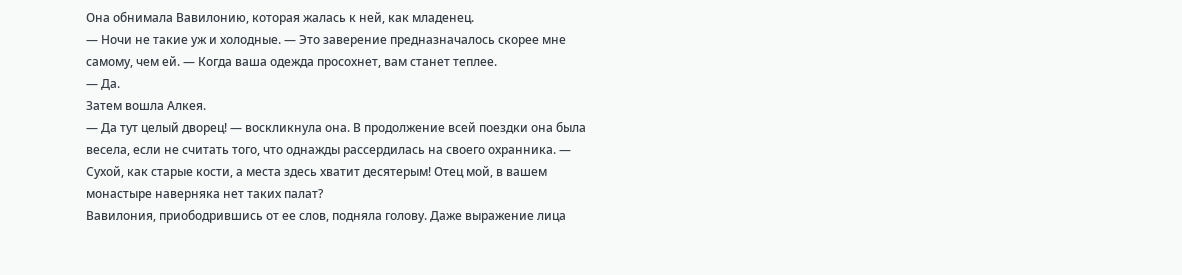Она обнимала Вавилонию, которая жалась к ней, как младенец.
— Ночи не такие уж и холодные. — Это заверение предназначалось скорее мне самому, чем ей. — Когда ваша одежда просохнет, вам станет теплее.
— Да.
Затем вошла Алкея.
— Да тут целый дворец! — воскликнула она. В продолжение всей поездки она была весела, если не считать того, что однажды рассердилась на своего охранника. — Сухой, как старые кости, а места здесь хватит десятерым! Отец мой, в вашем монастыре наверняка нет таких палат?
Вавилония, приободрившись от ее слов, подняла голову. Даже выражение лица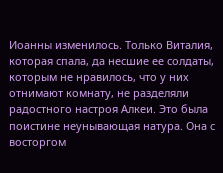Иоанны изменилось. Только Виталия, которая спала, да несшие ее солдаты, которым не нравилось, что у них отнимают комнату, не разделяли радостного настроя Алкеи. Это была поистине неунывающая натура. Она с восторгом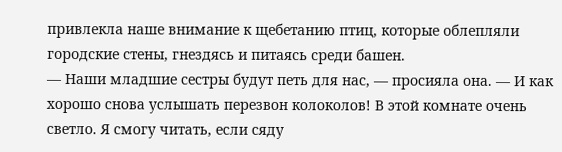привлекла наше внимание к щебетанию птиц, которые облепляли городские стены, гнездясь и питаясь среди башен.
— Наши младшие сестры будут петь для нас, — просияла она. — И как хорошо снова услышать перезвон колоколов! В этой комнате очень светло. Я смогу читать, если сяду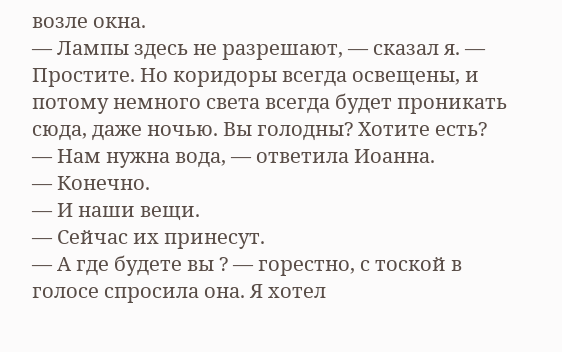возле окна.
— Лампы здесь не разрешают, — сказал я. — Простите. Но коридоры всегда освещены, и потому немного света всегда будет проникать сюда, даже ночью. Вы голодны? Хотите есть?
— Нам нужна вода, — ответила Иоанна.
— Конечно.
— И наши вещи.
— Сейчас их принесут.
— А где будете вы ? — горестно, с тоской в голосе спросила она. Я хотел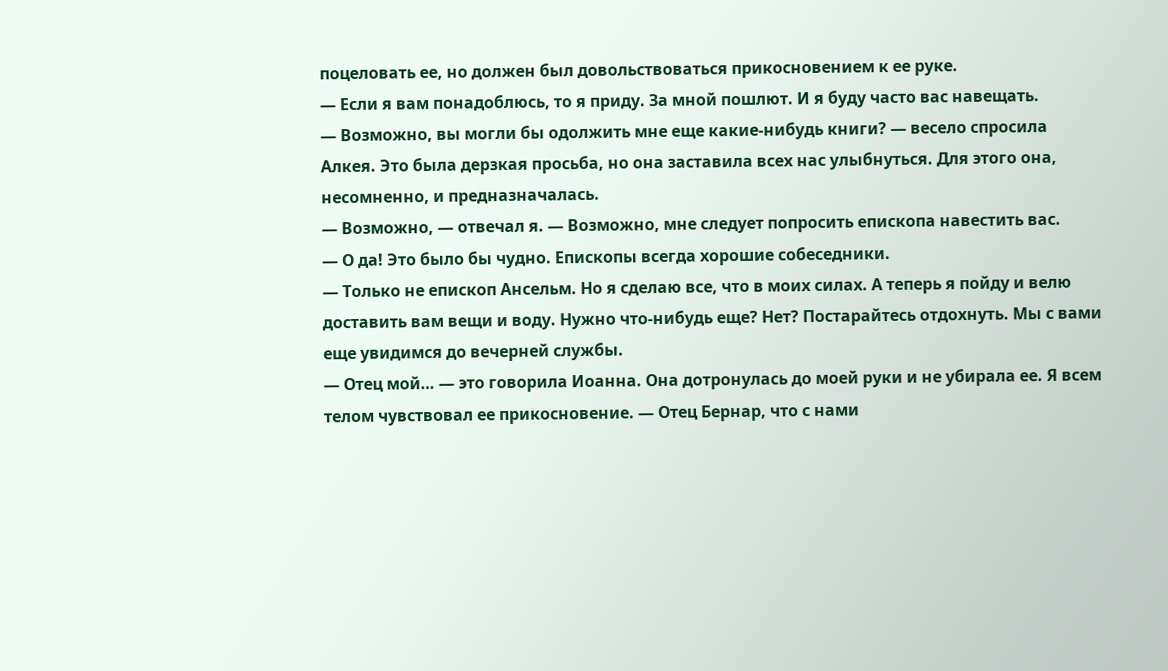поцеловать ее, но должен был довольствоваться прикосновением к ее руке.
— Если я вам понадоблюсь, то я приду. За мной пошлют. И я буду часто вас навещать.
— Возможно, вы могли бы одолжить мне еще какие-нибудь книги? — весело спросила Алкея. Это была дерзкая просьба, но она заставила всех нас улыбнуться. Для этого она, несомненно, и предназначалась.
— Возможно, — отвечал я. — Возможно, мне следует попросить епископа навестить вас.
— О да! Это было бы чудно. Епископы всегда хорошие собеседники.
— Только не епископ Ансельм. Но я сделаю все, что в моих силах. А теперь я пойду и велю доставить вам вещи и воду. Нужно что-нибудь еще? Нет? Постарайтесь отдохнуть. Мы с вами еще увидимся до вечерней службы.
— Отец мой… — это говорила Иоанна. Она дотронулась до моей руки и не убирала ее. Я всем телом чувствовал ее прикосновение. — Отец Бернар, что с нами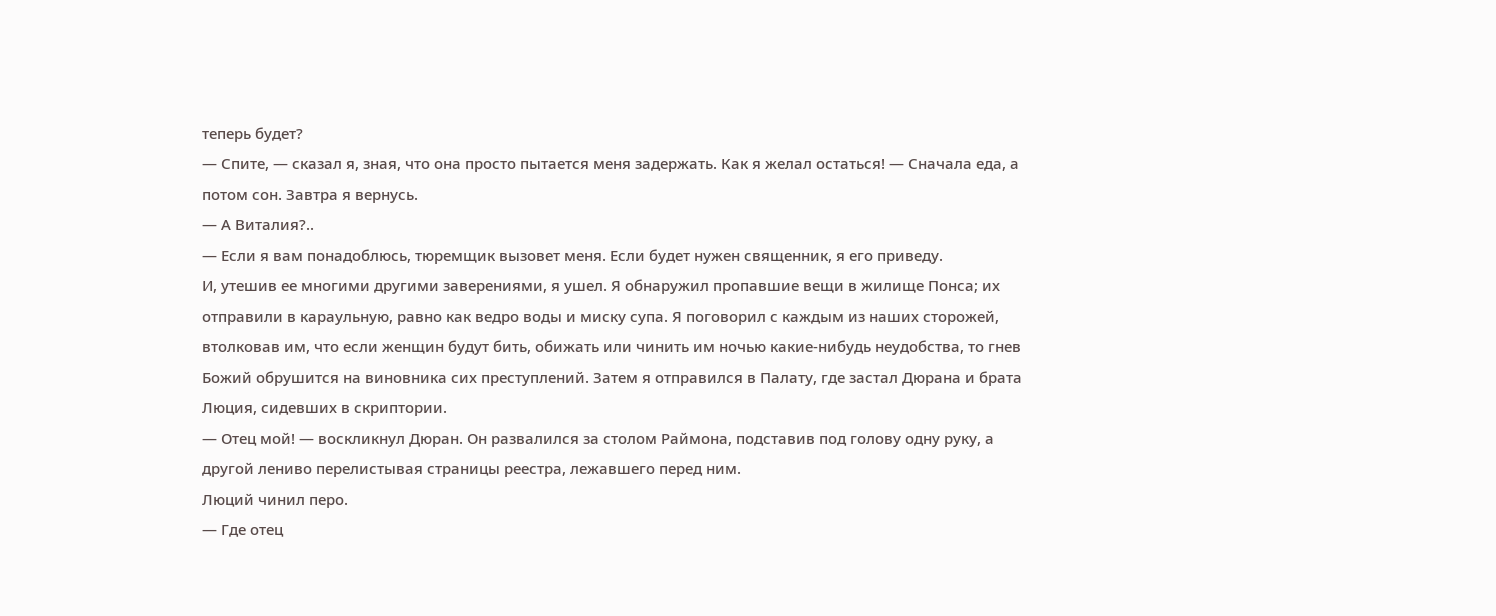теперь будет?
— Спите, — сказал я, зная, что она просто пытается меня задержать. Как я желал остаться! — Сначала еда, а потом сон. Завтра я вернусь.
— А Виталия?..
— Если я вам понадоблюсь, тюремщик вызовет меня. Если будет нужен священник, я его приведу.
И, утешив ее многими другими заверениями, я ушел. Я обнаружил пропавшие вещи в жилище Понса; их отправили в караульную, равно как ведро воды и миску супа. Я поговорил с каждым из наших сторожей, втолковав им, что если женщин будут бить, обижать или чинить им ночью какие-нибудь неудобства, то гнев Божий обрушится на виновника сих преступлений. Затем я отправился в Палату, где застал Дюрана и брата Люция, сидевших в скриптории.
— Отец мой! — воскликнул Дюран. Он развалился за столом Раймона, подставив под голову одну руку, а другой лениво перелистывая страницы реестра, лежавшего перед ним.
Люций чинил перо.
— Где отец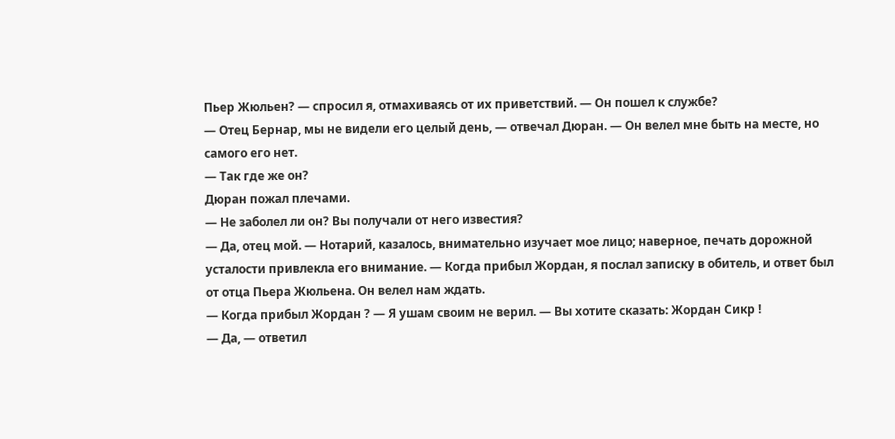Пьер Жюльен? — спросил я, отмахиваясь от их приветствий. — Он пошел к службе?
— Отец Бернар, мы не видели его целый день, — отвечал Дюран. — Он велел мне быть на месте, но самого его нет.
— Так где же он?
Дюран пожал плечами.
— Не заболел ли он? Вы получали от него известия?
— Да, отец мой. — Нотарий, казалось, внимательно изучает мое лицо; наверное, печать дорожной усталости привлекла его внимание. — Когда прибыл Жордан, я послал записку в обитель, и ответ был от отца Пьера Жюльена. Он велел нам ждать.
— Когда прибыл Жордан ? — Я ушам своим не верил. — Вы хотите сказать: Жордан Сикр !
— Да, — ответил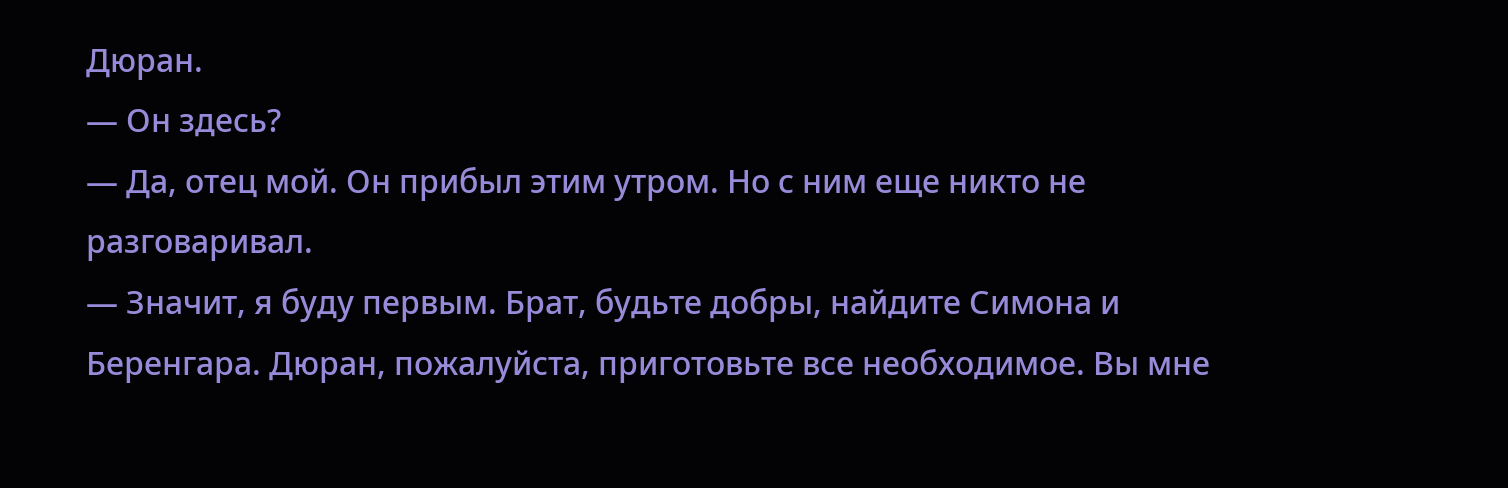Дюран.
— Он здесь?
— Да, отец мой. Он прибыл этим утром. Но с ним еще никто не разговаривал.
— Значит, я буду первым. Брат, будьте добры, найдите Симона и Беренгара. Дюран, пожалуйста, приготовьте все необходимое. Вы мне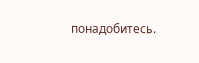понадобитесь.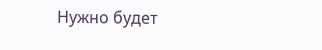Нужно будет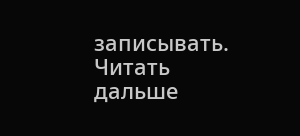записывать.
Читать дальше